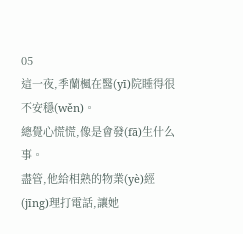05
這一夜,季蘭楓在醫(yī)院睡得很不安穩(wěn)。
總覺心慌慌,像是會發(fā)生什么事。
盡管,他給相熟的物業(yè)經(jīng)理打電話,讓她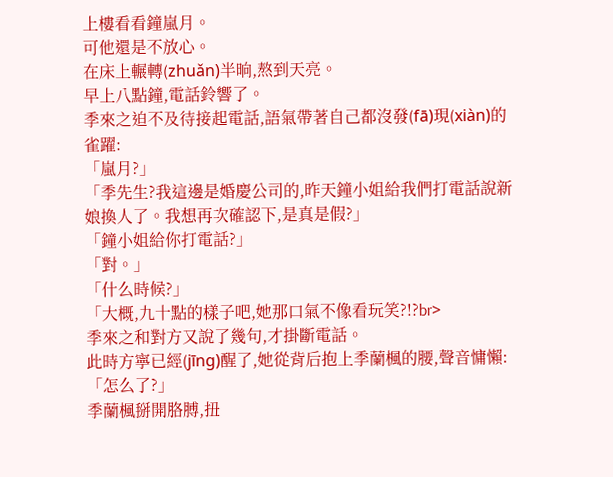上樓看看鐘嵐月。
可他還是不放心。
在床上輾轉(zhuǎn)半晌,熬到天亮。
早上八點鐘,電話鈴響了。
季來之迫不及待接起電話,語氣帶著自己都沒發(fā)現(xiàn)的雀躍:
「嵐月?」
「季先生?我這邊是婚慶公司的,昨天鐘小姐給我們打電話說新娘換人了。我想再次確認下,是真是假?」
「鐘小姐給你打電話?」
「對。」
「什么時候?」
「大概,九十點的樣子吧,她那口氣不像看玩笑?!?br>
季來之和對方又說了幾句,才掛斷電話。
此時方寧已經(jīng)醒了,她從背后抱上季蘭楓的腰,聲音慵懶:
「怎么了?」
季蘭楓掰開胳膊,扭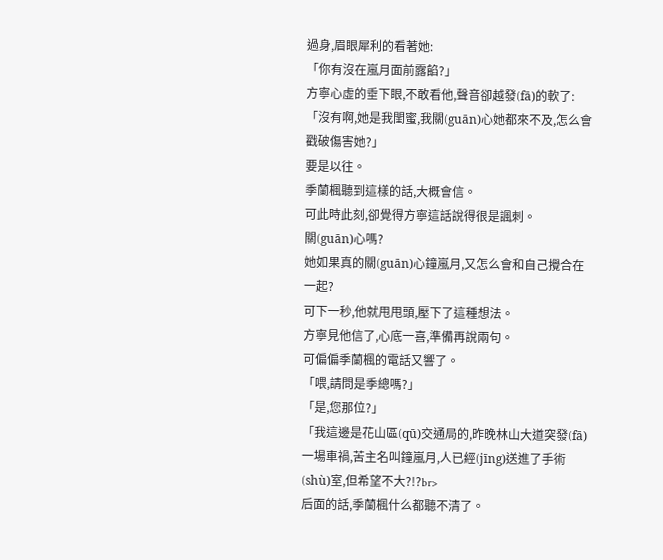過身,眉眼犀利的看著她:
「你有沒在嵐月面前露餡?」
方寧心虛的垂下眼,不敢看他,聲音卻越發(fā)的軟了:
「沒有啊,她是我閨蜜,我關(guān)心她都來不及,怎么會戳破傷害她?」
要是以往。
季蘭楓聽到這樣的話,大概會信。
可此時此刻,卻覺得方寧這話說得很是諷刺。
關(guān)心嗎?
她如果真的關(guān)心鐘嵐月,又怎么會和自己攪合在一起?
可下一秒,他就甩甩頭,壓下了這種想法。
方寧見他信了,心底一喜,準備再說兩句。
可偏偏季蘭楓的電話又響了。
「喂,請問是季總嗎?」
「是,您那位?」
「我這邊是花山區(qū)交通局的,昨晚林山大道突發(fā)一場車禍,苦主名叫鐘嵐月,人已經(jīng)送進了手術(shù)室,但希望不大?!?br>
后面的話,季蘭楓什么都聽不清了。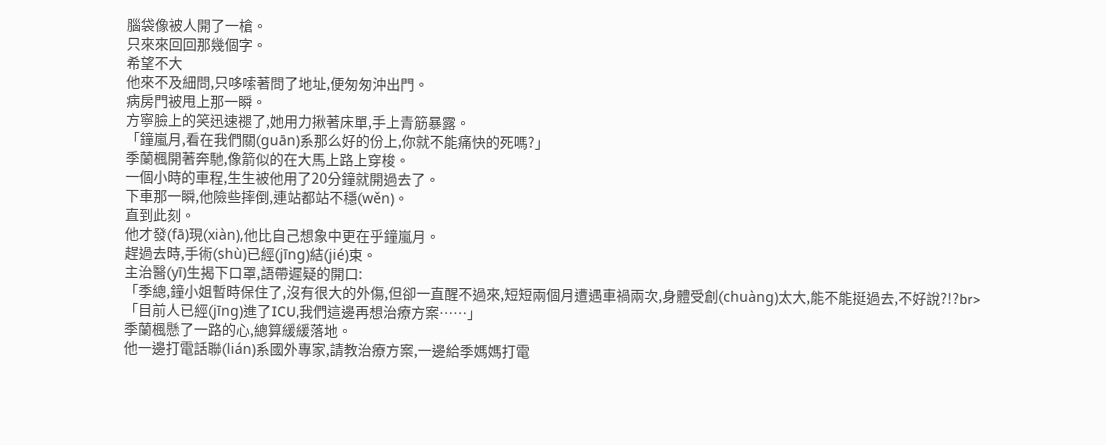腦袋像被人開了一槍。
只來來回回那幾個字。
希望不大
他來不及細問,只哆嗦著問了地址,便匆匆沖出門。
病房門被甩上那一瞬。
方寧臉上的笑迅速褪了,她用力揪著床單,手上青筋暴露。
「鐘嵐月,看在我們關(guān)系那么好的份上,你就不能痛快的死嗎?」
季蘭楓開著奔馳,像箭似的在大馬上路上穿梭。
一個小時的車程,生生被他用了20分鐘就開過去了。
下車那一瞬,他險些摔倒,連站都站不穩(wěn)。
直到此刻。
他才發(fā)現(xiàn),他比自己想象中更在乎鐘嵐月。
趕過去時,手術(shù)已經(jīng)結(jié)束。
主治醫(yī)生揭下口罩,語帶遲疑的開口:
「季總,鐘小姐暫時保住了,沒有很大的外傷,但卻一直醒不過來,短短兩個月遭遇車禍兩次,身體受創(chuàng)太大,能不能挺過去,不好說?!?br>
「目前人已經(jīng)進了ICU,我們這邊再想治療方案……」
季蘭楓懸了一路的心,總算緩緩落地。
他一邊打電話聯(lián)系國外專家,請教治療方案,一邊給季媽媽打電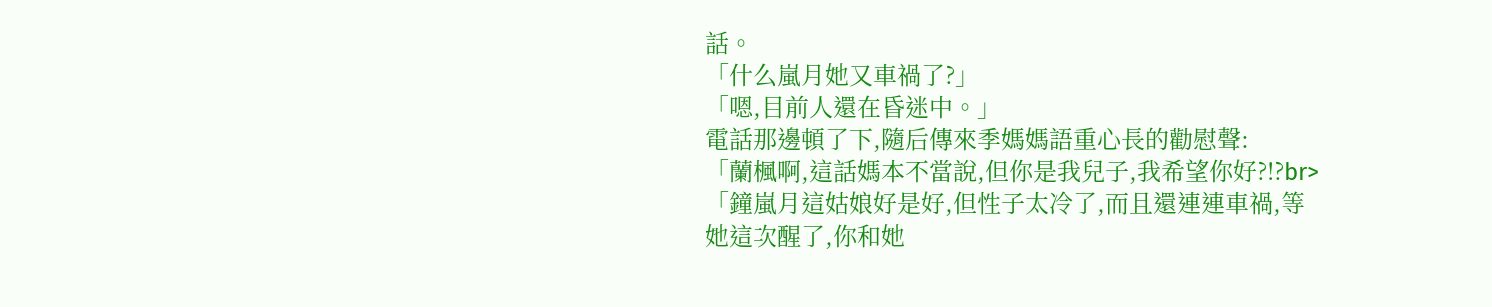話。
「什么嵐月她又車禍了?」
「嗯,目前人還在昏迷中。」
電話那邊頓了下,隨后傳來季媽媽語重心長的勸慰聲:
「蘭楓啊,這話媽本不當說,但你是我兒子,我希望你好?!?br>
「鐘嵐月這姑娘好是好,但性子太冷了,而且還連連車禍,等她這次醒了,你和她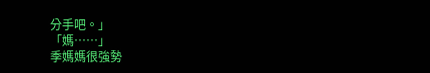分手吧。」
「媽……」
季媽媽很強勢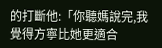的打斷他:「你聽媽說完,我覺得方寧比她更適合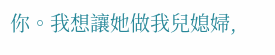你。我想讓她做我兒媳婦,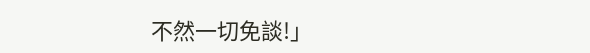不然一切免談!」